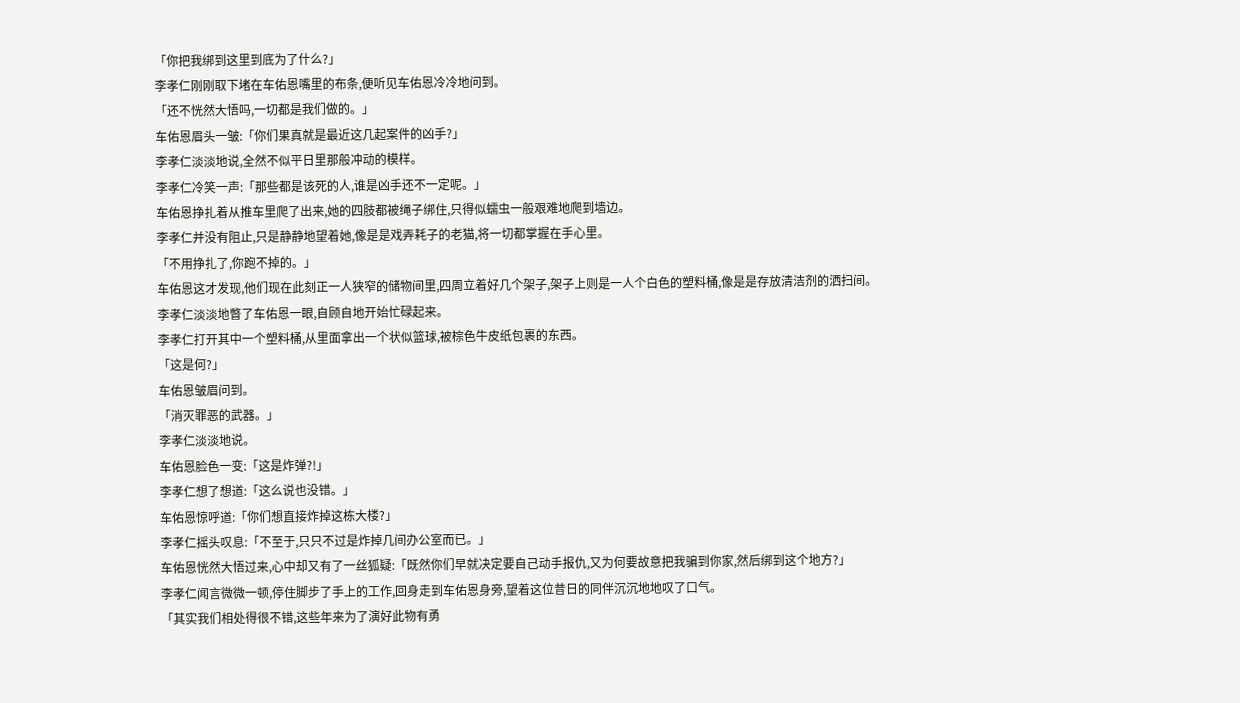「你把我绑到这里到底为了什么?」
李孝仁刚刚取下堵在车佑恩嘴里的布条,便听见车佑恩冷冷地问到。
「还不恍然大悟吗,一切都是我们做的。」
车佑恩眉头一皱:「你们果真就是最近这几起案件的凶手?」
李孝仁淡淡地说,全然不似平日里那般冲动的模样。
李孝仁冷笑一声:「那些都是该死的人,谁是凶手还不一定呢。」
车佑恩挣扎着从推车里爬了出来,她的四肢都被绳子绑住,只得似蠕虫一般艰难地爬到墙边。
李孝仁并没有阻止,只是静静地望着她,像是是戏弄耗子的老猫,将一切都掌握在手心里。
「不用挣扎了,你跑不掉的。」
车佑恩这才发现,他们现在此刻正一人狭窄的储物间里,四周立着好几个架子,架子上则是一人个白色的塑料桶,像是是存放清洁剂的洒扫间。
李孝仁淡淡地瞥了车佑恩一眼,自顾自地开始忙碌起来。
李孝仁打开其中一个塑料桶,从里面拿出一个状似篮球,被棕色牛皮纸包裹的东西。
「这是何?」
车佑恩皱眉问到。
「消灭罪恶的武器。」
李孝仁淡淡地说。
车佑恩脸色一变:「这是炸弹?!」
李孝仁想了想道:「这么说也没错。」
车佑恩惊呼道:「你们想直接炸掉这栋大楼?」
李孝仁摇头叹息:「不至于,只只不过是炸掉几间办公室而已。」
车佑恩恍然大悟过来,心中却又有了一丝狐疑:「既然你们早就决定要自己动手报仇,又为何要故意把我骗到你家,然后绑到这个地方?」
李孝仁闻言微微一顿,停住脚步了手上的工作,回身走到车佑恩身旁,望着这位昔日的同伴沉沉地地叹了口气。
「其实我们相处得很不错,这些年来为了演好此物有勇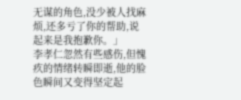无谋的角色,没少被人找麻烦,还多亏了你的帮助,说起来是我抱歉你。」
李孝仁忽然有些感伤,但愧疚的情绪转瞬即逝,他的脸色瞬间又变得坚定起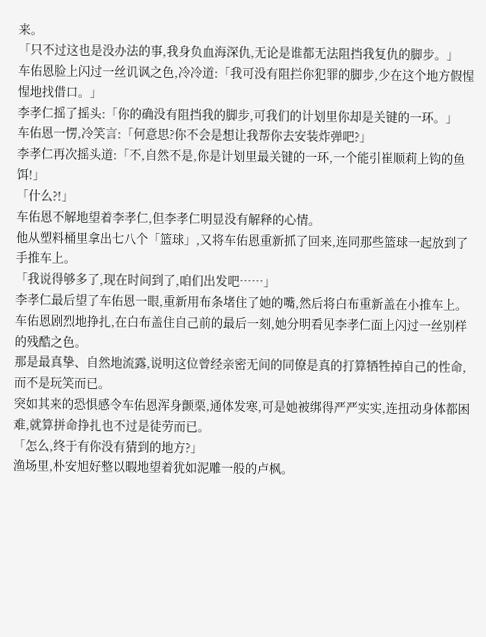来。
「只不过这也是没办法的事,我身负血海深仇,无论是谁都无法阻挡我复仇的脚步。」
车佑恩脸上闪过一丝讥讽之色,冷冷道:「我可没有阻拦你犯罪的脚步,少在这个地方假惺惺地找借口。」
李孝仁摇了摇头:「你的确没有阻挡我的脚步,可我们的计划里你却是关键的一环。」
车佑恩一愣,冷笑言:「何意思?你不会是想让我帮你去安装炸弹吧?」
李孝仁再次摇头道:「不,自然不是,你是计划里最关键的一环,一个能引崔顺莉上钩的鱼饵!」
「什么?!」
车佑恩不解地望着李孝仁,但李孝仁明显没有解释的心情。
他从塑料桶里拿出七八个「篮球」,又将车佑恩重新抓了回来,连同那些篮球一起放到了手推车上。
「我说得够多了,现在时间到了,咱们出发吧……」
李孝仁最后望了车佑恩一眼,重新用布条堵住了她的嘴,然后将白布重新盖在小推车上。
车佑恩剧烈地挣扎,在白布盖住自己前的最后一刻,她分明看见李孝仁面上闪过一丝别样的残酷之色。
那是最真挚、自然地流露,说明这位曾经亲密无间的同僚是真的打算牺牲掉自己的性命,而不是玩笑而已。
突如其来的恐惧感令车佑恩浑身颤栗,通体发寒,可是她被绑得严严实实,连扭动身体都困难,就算拼命挣扎也不过是徒劳而已。
「怎么,终于有你没有猜到的地方?」
渔场里,朴安旭好整以暇地望着犹如泥雕一般的卢枫。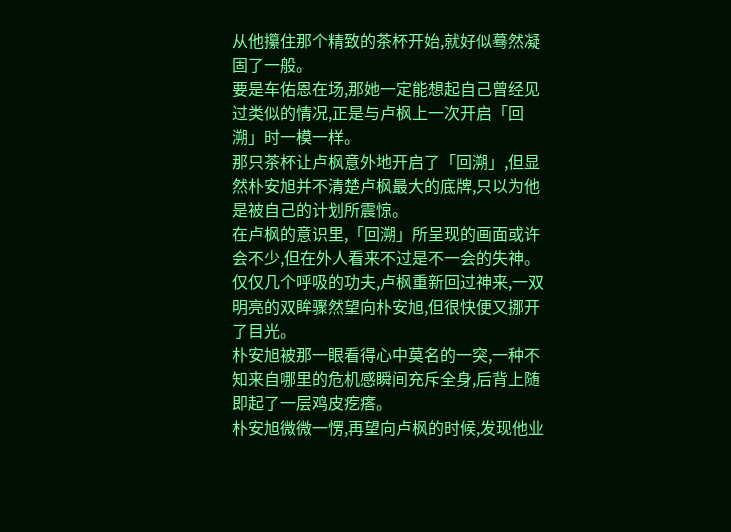从他攥住那个精致的茶杯开始,就好似蓦然凝固了一般。
要是车佑恩在场,那她一定能想起自己曾经见过类似的情况,正是与卢枫上一次开启「回溯」时一模一样。
那只茶杯让卢枫意外地开启了「回溯」,但显然朴安旭并不清楚卢枫最大的底牌,只以为他是被自己的计划所震惊。
在卢枫的意识里,「回溯」所呈现的画面或许会不少,但在外人看来不过是不一会的失神。
仅仅几个呼吸的功夫,卢枫重新回过神来,一双明亮的双眸骤然望向朴安旭,但很快便又挪开了目光。
朴安旭被那一眼看得心中莫名的一突,一种不知来自哪里的危机感瞬间充斥全身,后背上随即起了一层鸡皮疙瘩。
朴安旭微微一愣,再望向卢枫的时候,发现他业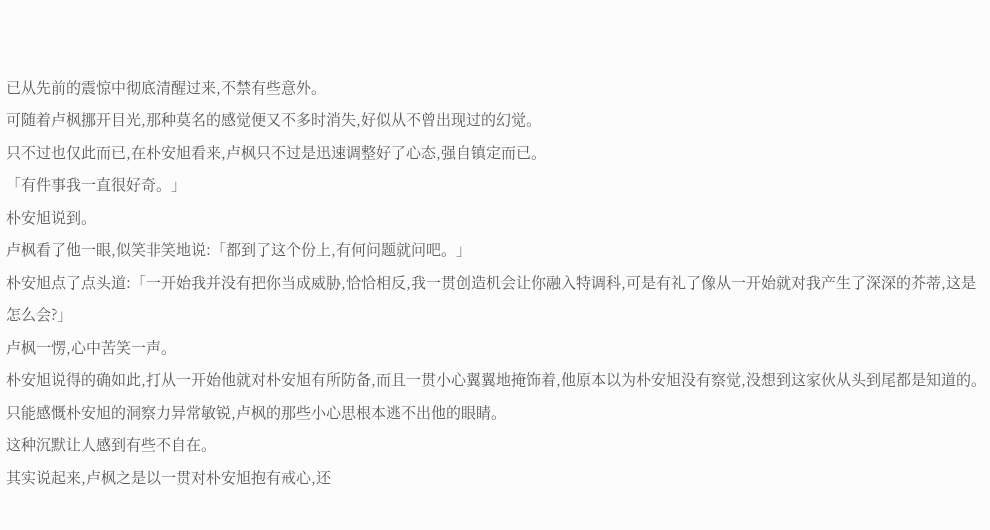已从先前的震惊中彻底清醒过来,不禁有些意外。
可随着卢枫挪开目光,那种莫名的感觉便又不多时消失,好似从不曾出现过的幻觉。
只不过也仅此而已,在朴安旭看来,卢枫只不过是迅速调整好了心态,强自镇定而已。
「有件事我一直很好奇。」
朴安旭说到。
卢枫看了他一眼,似笑非笑地说:「都到了这个份上,有何问题就问吧。」
朴安旭点了点头道:「一开始我并没有把你当成威胁,恰恰相反,我一贯创造机会让你融入特调科,可是有礼了像从一开始就对我产生了深深的芥蒂,这是怎么会?」
卢枫一愣,心中苦笑一声。
朴安旭说得的确如此,打从一开始他就对朴安旭有所防备,而且一贯小心翼翼地掩饰着,他原本以为朴安旭没有察觉,没想到这家伙从头到尾都是知道的。
只能感慨朴安旭的洞察力异常敏锐,卢枫的那些小心思根本逃不出他的眼睛。
这种沉默让人感到有些不自在。
其实说起来,卢枫之是以一贯对朴安旭抱有戒心,还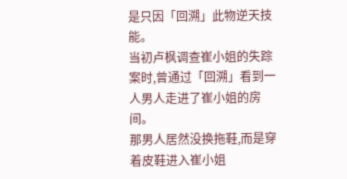是只因「回溯」此物逆天技能。
当初卢枫调查崔小姐的失踪案时,曾通过「回溯」看到一人男人走进了崔小姐的房间。
那男人居然没换拖鞋,而是穿着皮鞋进入崔小姐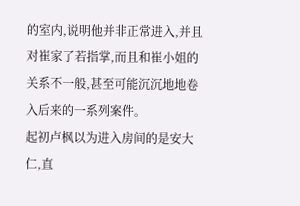的室内,说明他并非正常进入,并且对崔家了若指掌,而且和崔小姐的关系不一般,甚至可能沉沉地地卷入后来的一系列案件。
起初卢枫以为进入房间的是安大仁,直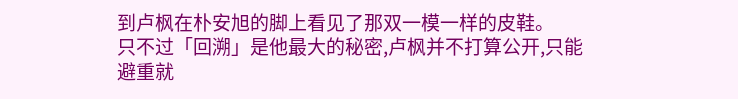到卢枫在朴安旭的脚上看见了那双一模一样的皮鞋。
只不过「回溯」是他最大的秘密,卢枫并不打算公开,只能避重就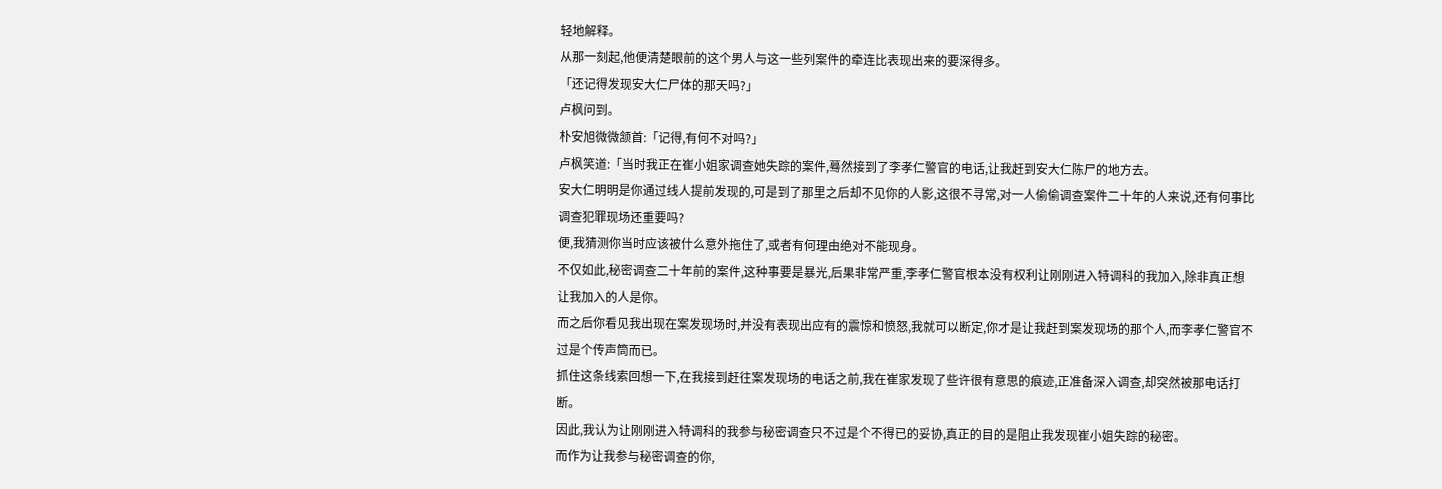轻地解释。
从那一刻起,他便清楚眼前的这个男人与这一些列案件的牵连比表现出来的要深得多。
「还记得发现安大仁尸体的那天吗?」
卢枫问到。
朴安旭微微颔首:「记得,有何不对吗?」
卢枫笑道:「当时我正在崔小姐家调查她失踪的案件,蓦然接到了李孝仁警官的电话,让我赶到安大仁陈尸的地方去。
安大仁明明是你通过线人提前发现的,可是到了那里之后却不见你的人影,这很不寻常,对一人偷偷调查案件二十年的人来说,还有何事比调查犯罪现场还重要吗?
便,我猜测你当时应该被什么意外拖住了,或者有何理由绝对不能现身。
不仅如此,秘密调查二十年前的案件,这种事要是暴光,后果非常严重,李孝仁警官根本没有权利让刚刚进入特调科的我加入,除非真正想让我加入的人是你。
而之后你看见我出现在案发现场时,并没有表现出应有的震惊和愤怒,我就可以断定,你才是让我赶到案发现场的那个人,而李孝仁警官不过是个传声筒而已。
抓住这条线索回想一下,在我接到赶往案发现场的电话之前,我在崔家发现了些许很有意思的痕迹,正准备深入调查,却突然被那电话打断。
因此,我认为让刚刚进入特调科的我参与秘密调查只不过是个不得已的妥协,真正的目的是阻止我发现崔小姐失踪的秘密。
而作为让我参与秘密调查的你,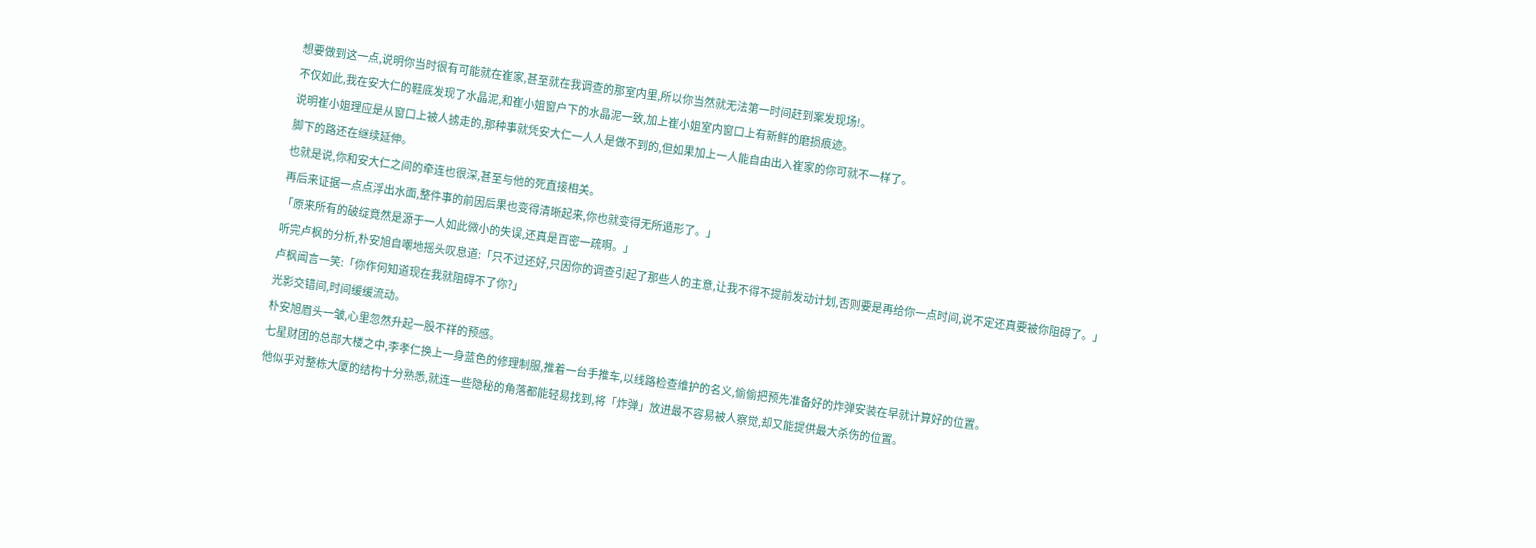想要做到这一点,说明你当时很有可能就在崔家,甚至就在我调查的那室内里,所以你当然就无法第一时间赶到案发现场!。
不仅如此,我在安大仁的鞋底发现了水晶泥,和崔小姐窗户下的水晶泥一致,加上崔小姐室内窗口上有新鲜的磨损痕迹。
说明崔小姐理应是从窗口上被人掳走的,那种事就凭安大仁一人人是做不到的,但如果加上一人能自由出入崔家的你可就不一样了。
脚下的路还在继续延伸。
也就是说,你和安大仁之间的牵连也很深,甚至与他的死直接相关。
再后来证据一点点浮出水面,整件事的前因后果也变得清晰起来,你也就变得无所遁形了。」
「原来所有的破绽竟然是源于一人如此微小的失误,还真是百密一疏啊。」
听完卢枫的分析,朴安旭自嘲地摇头叹息道:「只不过还好,只因你的调查引起了那些人的主意,让我不得不提前发动计划,否则要是再给你一点时间,说不定还真要被你阻碍了。」
卢枫闻言一笑:「你作何知道现在我就阻碍不了你?」
光影交错间,时间缓缓流动。
朴安旭眉头一皱,心里忽然升起一股不祥的预感。
七星财团的总部大楼之中,李孝仁换上一身蓝色的修理制服,推着一台手推车,以线路检查维护的名义,偷偷把预先准备好的炸弹安装在早就计算好的位置。
他似乎对整栋大厦的结构十分熟悉,就连一些隐秘的角落都能轻易找到,将「炸弹」放进最不容易被人察觉,却又能提供最大杀伤的位置。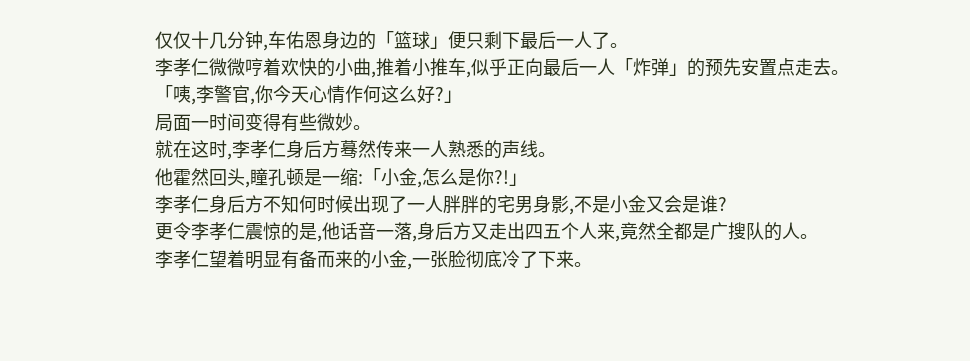仅仅十几分钟,车佑恩身边的「篮球」便只剩下最后一人了。
李孝仁微微哼着欢快的小曲,推着小推车,似乎正向最后一人「炸弹」的预先安置点走去。
「咦,李警官,你今天心情作何这么好?」
局面一时间变得有些微妙。
就在这时,李孝仁身后方蓦然传来一人熟悉的声线。
他霍然回头,瞳孔顿是一缩:「小金,怎么是你?!」
李孝仁身后方不知何时候出现了一人胖胖的宅男身影,不是小金又会是谁?
更令李孝仁震惊的是,他话音一落,身后方又走出四五个人来,竟然全都是广搜队的人。
李孝仁望着明显有备而来的小金,一张脸彻底冷了下来。